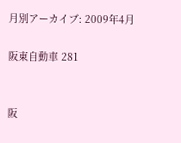月別アーカイブ: 2009年4月

阪東自動車 281


阪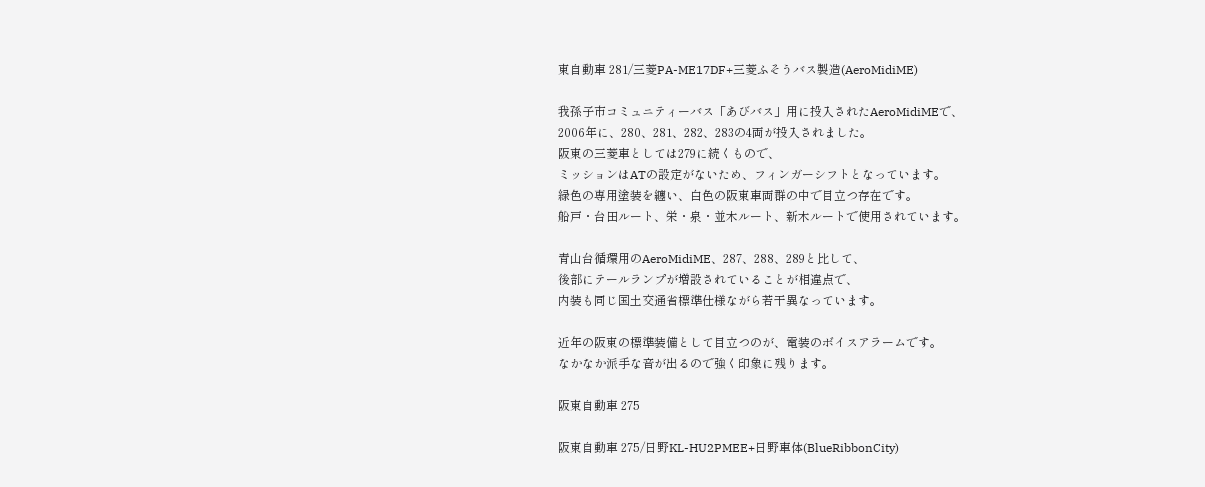東自動車 281/三菱PA-ME17DF+三菱ふそうバス製造(AeroMidiME)

我孫子市コミュニティーバス「あびバス」用に投入されたAeroMidiMEで、
2006年に、280、281、282、283の4両が投入されました。
阪東の三菱車としては279に続くもので、
ミッションはATの設定がないため、フィンガーシフトとなっています。
緑色の専用塗装を纏い、白色の阪東車両群の中で目立つ存在です。
船戸・台田ルート、栄・泉・並木ルート、新木ルートで使用されています。

青山台循環用のAeroMidiME、287、288、289と比して、
後部にテールランプが増設されていることが相違点で、
内装も同じ国土交通省標準仕様ながら若干異なっています。

近年の阪東の標準装備として目立つのが、電装のボイスアラームです。
なかなか派手な音が出るので強く印象に残ります。

阪東自動車 275

阪東自動車 275/日野KL-HU2PMEE+日野車体(BlueRibbonCity)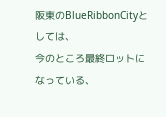阪東のBlueRibbonCityとしては、
今のところ最終ロットになっている、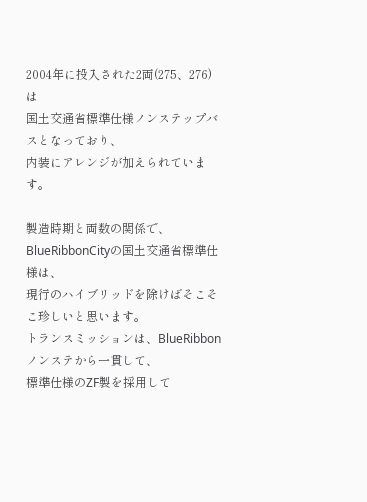2004年に投入された2両(275、276)は
国土交通省標準仕様ノンステップバスとなっており、
内装にアレンジが加えられています。

製造時期と両数の関係で、
BlueRibbonCityの国土交通省標準仕様は、
現行のハイブリッドを除けばそこそこ珍しいと思います。
トランスミッションは、BlueRibbonノンステから一貫して、
標準仕様のZF製を採用して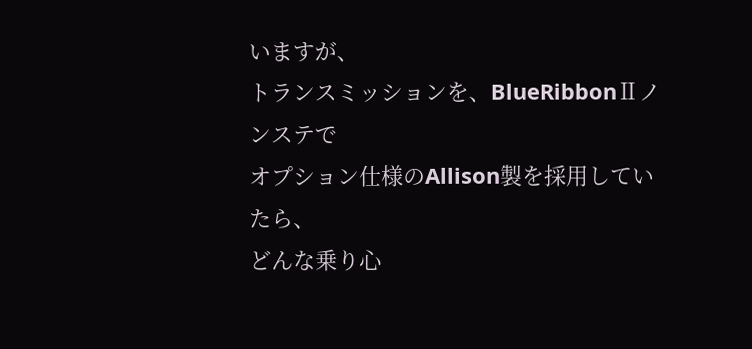いますが、
トランスミッションを、BlueRibbonⅡノンステで
オプション仕様のAllison製を採用していたら、
どんな乗り心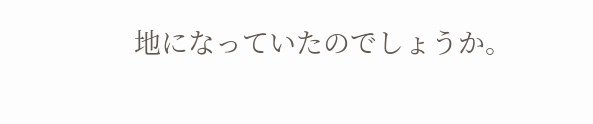地になっていたのでしょうか。